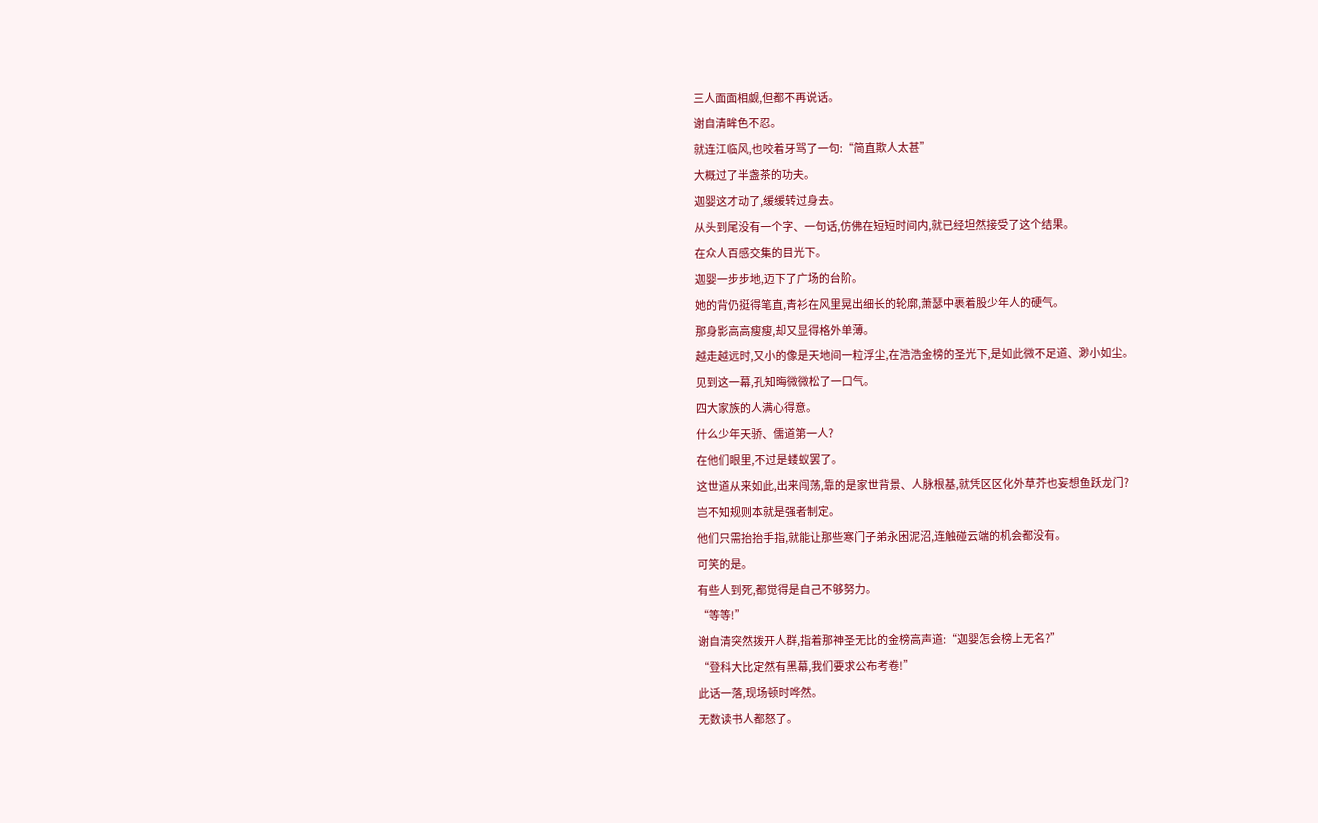三人面面相觑,但都不再说话。
谢自清眸色不忍。
就连江临风,也咬着牙骂了一句:“简直欺人太甚”
大概过了半盏茶的功夫。
迦婴这才动了,缓缓转过身去。
从头到尾没有一个字、一句话,仿佛在短短时间内,就已经坦然接受了这个结果。
在众人百感交集的目光下。
迦婴一步步地,迈下了广场的台阶。
她的背仍挺得笔直,青衫在风里晃出细长的轮廓,萧瑟中裹着股少年人的硬气。
那身影高高瘦瘦,却又显得格外单薄。
越走越远时,又小的像是天地间一粒浮尘,在浩浩金榜的圣光下,是如此微不足道、渺小如尘。
见到这一幕,孔知晦微微松了一口气。
四大家族的人满心得意。
什么少年天骄、儒道第一人?
在他们眼里,不过是蝼蚁罢了。
这世道从来如此,出来闯荡,靠的是家世背景、人脉根基,就凭区区化外草芥也妄想鱼跃龙门?
岂不知规则本就是强者制定。
他们只需抬抬手指,就能让那些寒门子弟永困泥沼,连触碰云端的机会都没有。
可笑的是。
有些人到死,都觉得是自己不够努力。
“等等!”
谢自清突然拨开人群,指着那神圣无比的金榜高声道:“迦婴怎会榜上无名?”
“登科大比定然有黑幕,我们要求公布考卷!”
此话一落,现场顿时哗然。
无数读书人都怒了。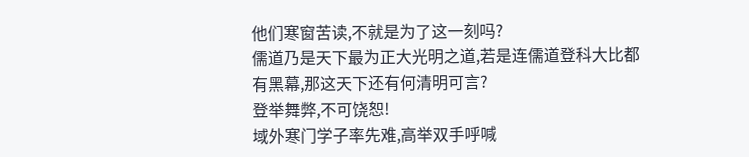他们寒窗苦读,不就是为了这一刻吗?
儒道乃是天下最为正大光明之道,若是连儒道登科大比都有黑幕,那这天下还有何清明可言?
登举舞弊,不可饶恕!
域外寒门学子率先难,高举双手呼喊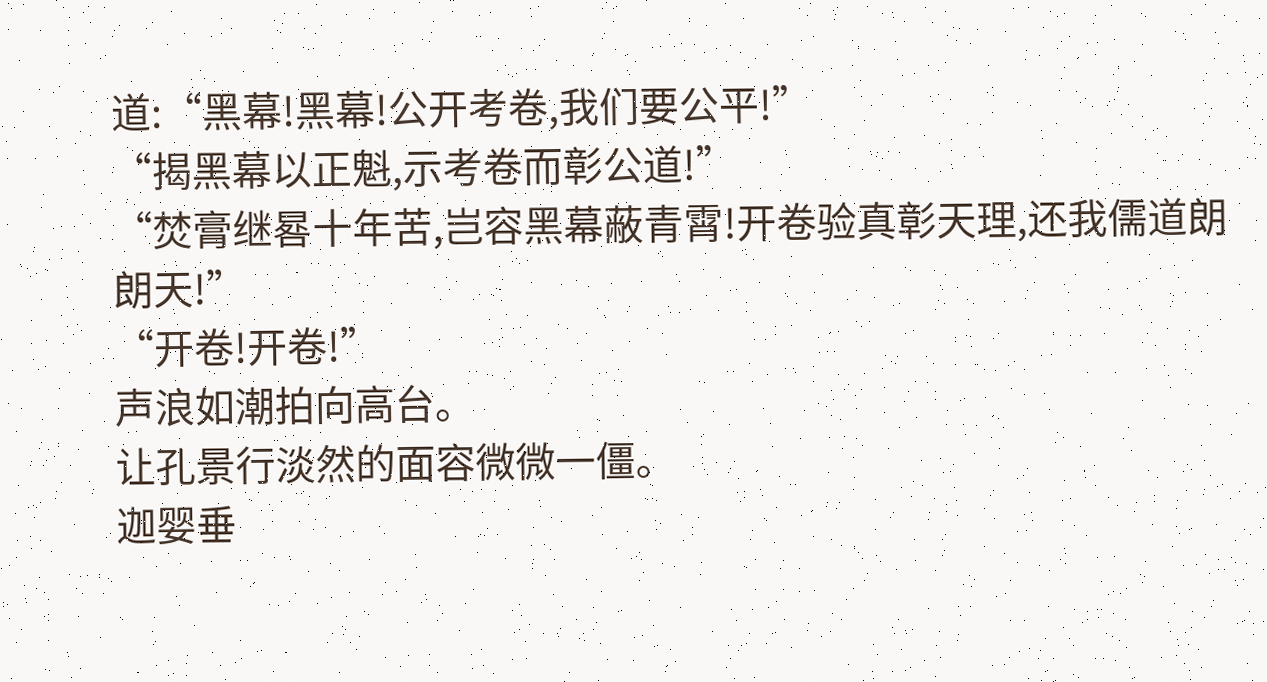道:“黑幕!黑幕!公开考卷,我们要公平!”
“揭黑幕以正魁,示考卷而彰公道!”
“焚膏继晷十年苦,岂容黑幕蔽青霄!开卷验真彰天理,还我儒道朗朗天!”
“开卷!开卷!”
声浪如潮拍向高台。
让孔景行淡然的面容微微一僵。
迦婴垂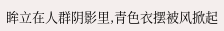眸立在人群阴影里,青色衣摆被风掀起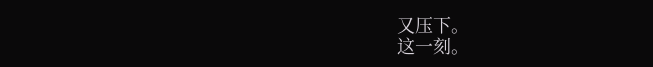又压下。
这一刻。